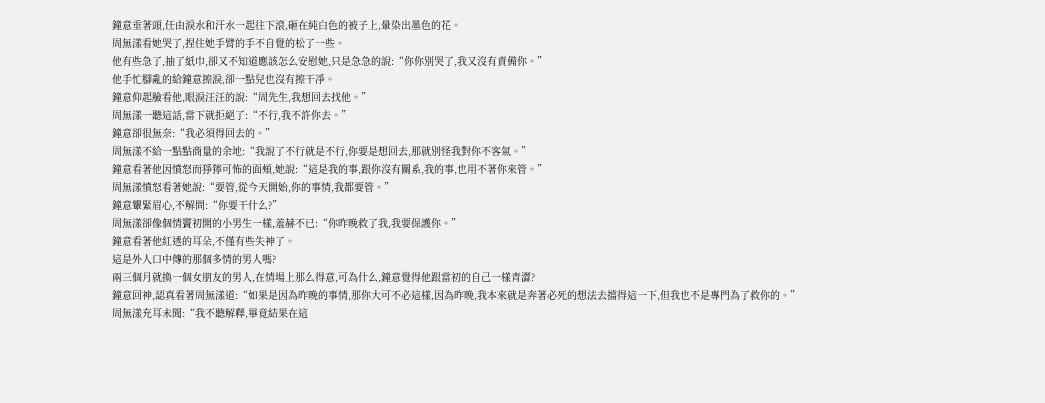鐘意垂著頭,任由淚水和汗水一起往下滾,砸在純白色的被子上,暈染出墨色的花。
周無漾看她哭了,捏住她手臂的手不自覺的松了一些。
他有些急了,抽了紙巾,卻又不知道應該怎么安慰她,只是急急的說:“你你別哭了,我又沒有責備你。”
他手忙腳亂的給鐘意擦淚,卻一點兒也沒有擦干凈。
鐘意仰起臉看他,眼淚汪汪的說:“周先生,我想回去找他。”
周無漾一聽這話,當下就拒絕了:“不行,我不許你去。”
鐘意卻很無奈:“我必須得回去的。”
周無漾不給一點點商量的余地:“我說了不行就是不行,你要是想回去,那就別怪我對你不客氣。”
鐘意看著他因憤怒而猙獰可怖的面頰,她說:“這是我的事,跟你沒有關系,我的事,也用不著你來管。”
周無漾憤怒看著她說:“要管,從今天開始,你的事情,我都要管。”
鐘意顰緊眉心,不解問:“你要干什么?”
周無漾卻像個情竇初開的小男生一樣,羞赫不已:“你昨晚救了我,我要保護你。”
鐘意看著他紅透的耳朵,不僅有些失神了。
這是外人口中傳的那個多情的男人嗎?
兩三個月就換一個女朋友的男人,在情場上那么得意,可為什么,鐘意覺得他跟當初的自己一樣青澀?
鐘意回神,認真看著周無漾道:“如果是因為昨晚的事情,那你大可不必這樣,因為昨晚,我本來就是奔著必死的想法去擋得這一下,但我也不是專門為了救你的。”
周無漾充耳未聞:“我不聽解釋,畢竟結果在這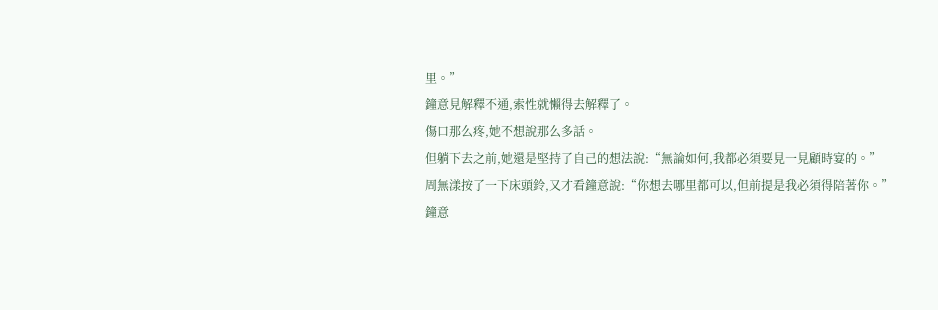里。”
鐘意見解釋不通,索性就懶得去解釋了。
傷口那么疼,她不想說那么多話。
但躺下去之前,她還是堅持了自己的想法說:“無論如何,我都必須要見一見顧時宴的。”
周無漾按了一下床頭鈴,又才看鐘意說:“你想去哪里都可以,但前提是我必須得陪著你。”
鐘意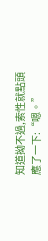知道拗不過,索性就點頭應了一下:“嗯。”